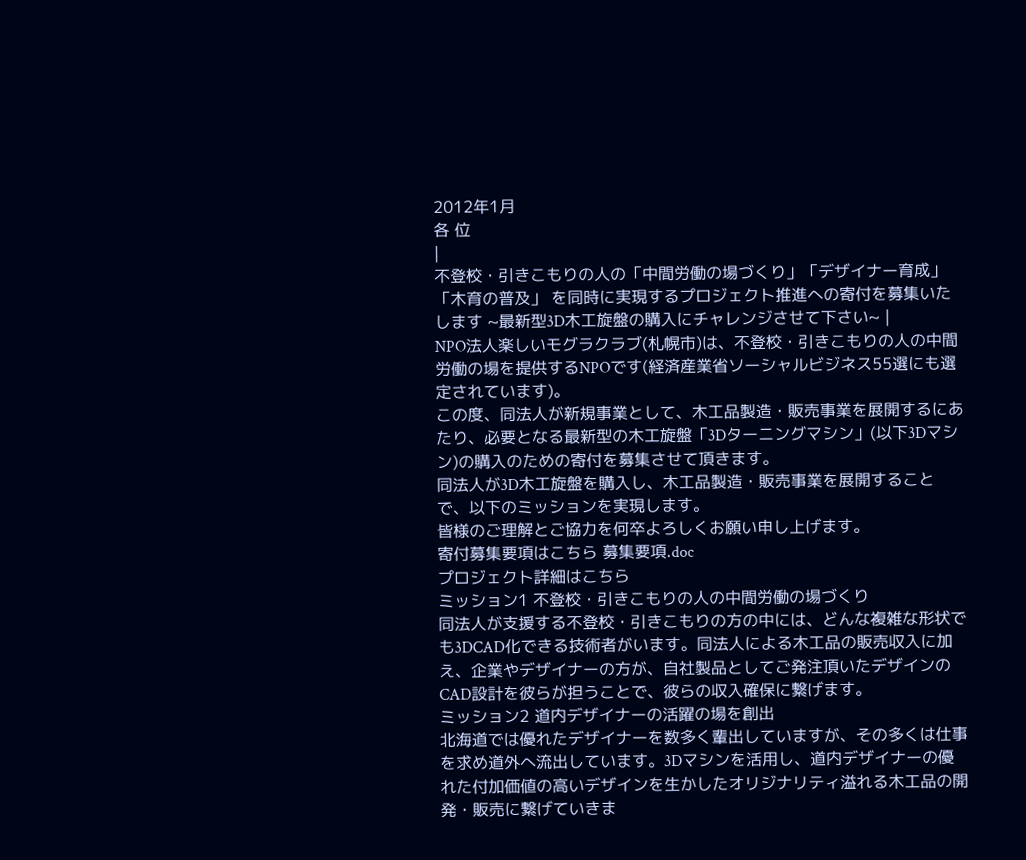2012年1月
各 位
|
不登校・引きこもりの人の「中間労働の場づくり」「デザイナー育成」「木育の普及」 を同時に実現するプロジェクト推進への寄付を募集いたします ~最新型3D木工旋盤の購入にチャレンジさせて下さい~ |
NPO法人楽しいモグラクラブ(札幌市)は、不登校・引きこもりの人の中間労働の場を提供するNPOです(経済産業省ソーシャルビジネス55選にも選定されています)。
この度、同法人が新規事業として、木工品製造・販売事業を展開するにあたり、必要となる最新型の木工旋盤「3Dターニングマシン」(以下3Dマシン)の購入のための寄付を募集させて頂きます。
同法人が3D木工旋盤を購入し、木工品製造・販売事業を展開することで、以下のミッションを実現します。
皆様のご理解とご協力を何卒よろしくお願い申し上げます。
寄付募集要項はこちら 募集要項.doc
プロジェクト詳細はこちら
ミッション1 不登校・引きこもりの人の中間労働の場づくり
同法人が支援する不登校・引きこもりの方の中には、どんな複雑な形状でも3DCAD化できる技術者がいます。同法人による木工品の販売収入に加え、企業やデザイナーの方が、自社製品としてご発注頂いたデザインのCAD設計を彼らが担うことで、彼らの収入確保に繋げます。
ミッション2 道内デザイナーの活躍の場を創出
北海道では優れたデザイナーを数多く輩出していますが、その多くは仕事を求め道外へ流出しています。3Dマシンを活用し、道内デザイナーの優れた付加価値の高いデザインを生かしたオリジナリティ溢れる木工品の開発・販売に繋げていきま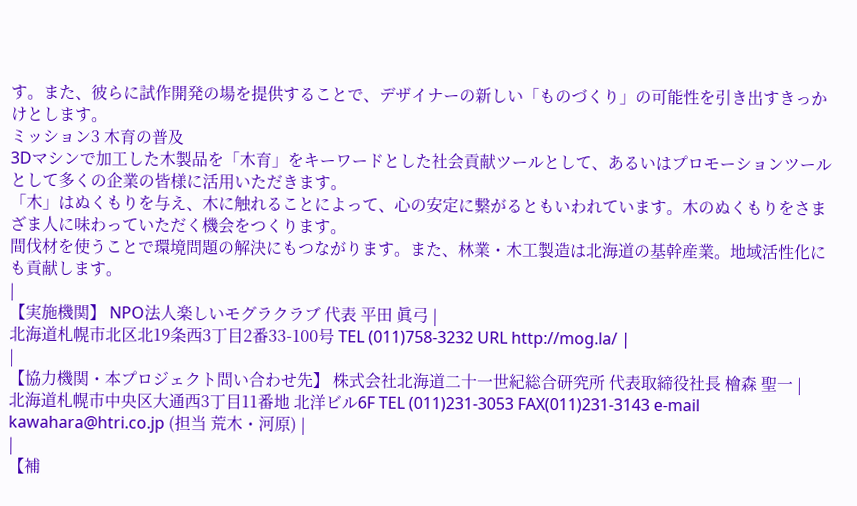す。また、彼らに試作開発の場を提供することで、デザイナーの新しい「ものづくり」の可能性を引き出すきっかけとします。
ミッション3 木育の普及
3Dマシンで加工した木製品を「木育」をキーワードとした社会貢献ツールとして、あるいはプロモーションツールとして多くの企業の皆様に活用いただきます。
「木」はぬくもりを与え、木に触れることによって、心の安定に繋がるともいわれています。木のぬくもりをさまざま人に味わっていただく機会をつくります。
間伐材を使うことで環境問題の解決にもつながります。また、林業・木工製造は北海道の基幹産業。地域活性化にも貢献します。
|
【実施機関】 NPO法人楽しいモグラクラブ 代表 平田 眞弓 |
北海道札幌市北区北19条西3丁目2番33-100号 TEL (011)758-3232 URL http://mog.la/ |
|
【協力機関・本プロジェクト問い合わせ先】 株式会社北海道二十一世紀総合研究所 代表取締役社長 檜森 聖一 |
北海道札幌市中央区大通西3丁目11番地 北洋ビル6F TEL (011)231-3053 FAX(011)231-3143 e-mail kawahara@htri.co.jp (担当 荒木・河原) |
|
【補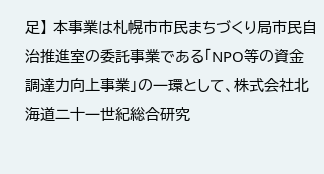足】 本事業は札幌市市民まちづくり局市民自治推進室の委託事業である「NPO等の資金調達力向上事業」の一環として、株式会社北海道二十一世紀総合研究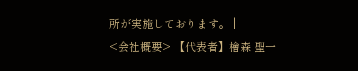所が実施しております。 |
<会社概要> 【代表者】檜森 聖一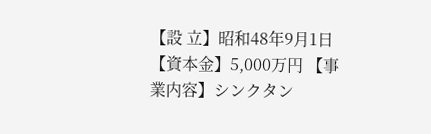【設 立】昭和48年9月1日 【資本金】5,000万円 【事業内容】シンクタン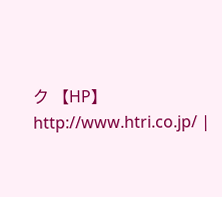ク 【HP】http://www.htri.co.jp/ |